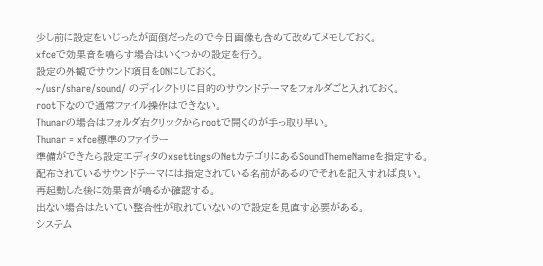少し前に設定をいじったが面倒だったので今日画像も含めて改めてメモしておく。
xfceで効果音を鳴らす場合はいくつかの設定を行う。
設定の外観でサウンド項目をONにしておく。
~/usr/share/sound/ のディレクトリに目的のサウンドテーマをフォルダごと入れておく。
root下なので通常ファイル操作はできない。
Thunarの場合はフォルダ右クリックからrootで開くのが手っ取り早い。
Thunar = xfce標準のファイラー
準備ができたら設定エディタのxsettingsのNetカテゴリにあるSoundThemeNameを指定する。
配布されているサウンドテーマには指定されている名前があるのでそれを記入すれば良い。
再起動した後に効果音が鳴るか確認する。
出ない場合はたいてい整合性が取れていないので設定を見直す必要がある。
システム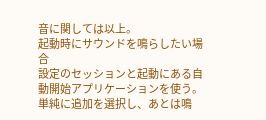音に関しては以上。
起動時にサウンドを鳴らしたい場合
設定のセッションと起動にある自動開始アプリケーションを使う。
単純に追加を選択し、あとは鳴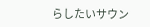らしたいサウン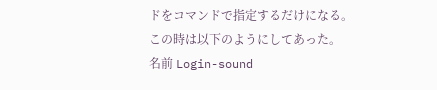ドをコマンドで指定するだけになる。
この時は以下のようにしてあった。
名前 Login-sound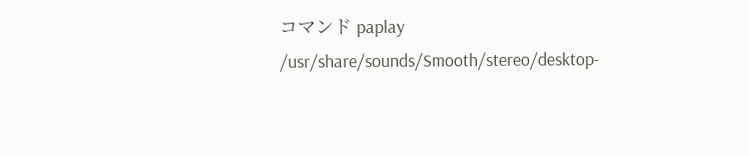コマンド paplay /usr/share/sounds/Smooth/stereo/desktop-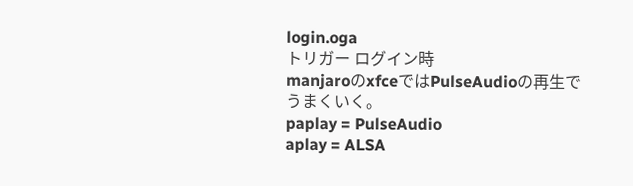login.oga
トリガー ログイン時
manjaroのxfceではPulseAudioの再生でうまくいく。
paplay = PulseAudio
aplay = ALSA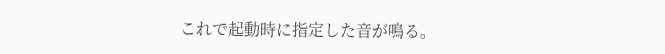これで起動時に指定した音が鳴る。